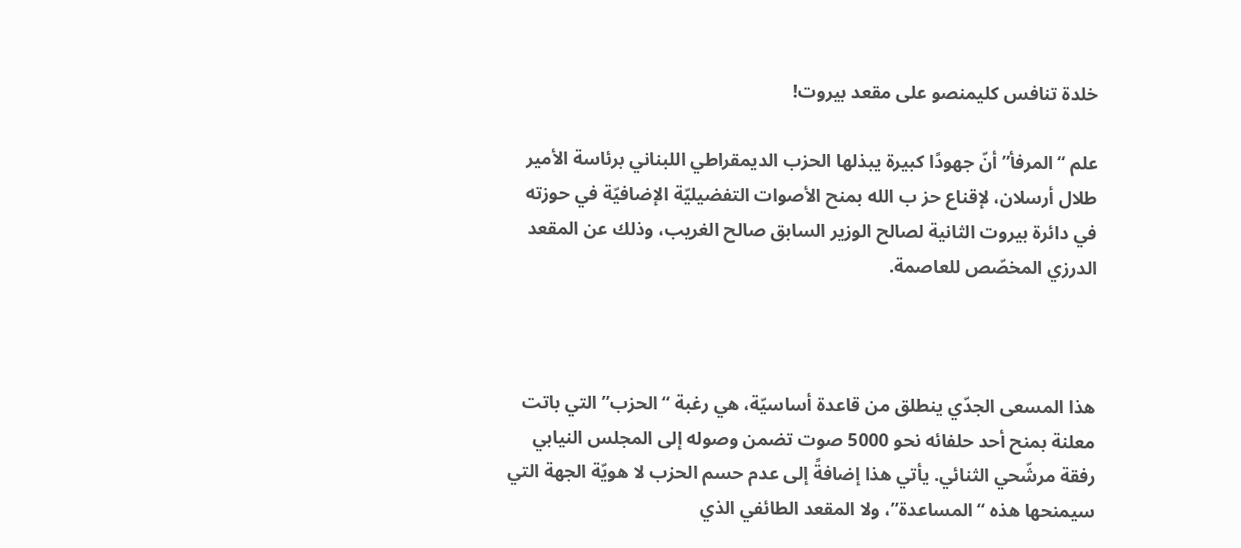خلدة تنافس كليمنصو على مقعد بيروت!

علم “المرفأ” أنّ جهودًا كبيرة يبذلها الحزب الديمقراطي اللبناني برئاسة الأمير طلال أرسلان، لإقناع حز ب الله بمنح الأصوات التفضيليّة الإضافيّة في حوزته في دائرة بيروت الثانية لصالح الوزير السابق صالح الغريب، وذلك عن المقعد الدرزي المخصّص للعاصمة.



هذا المسعى الجدّي ينطلق من قاعدة أساسيّة، هي رغبة “الحزب” التي باتت معلنة بمنح أحد حلفائه نحو 5000 صوت تضمن وصوله إلى المجلس النيابي رفقة مرشّحي الثنائي. يأتي هذا إضافةً إلى عدم حسم الحزب لا هويّة الجهة التي سيمنحها هذه “المساعدة”، ولا المقعد الطائفي الذي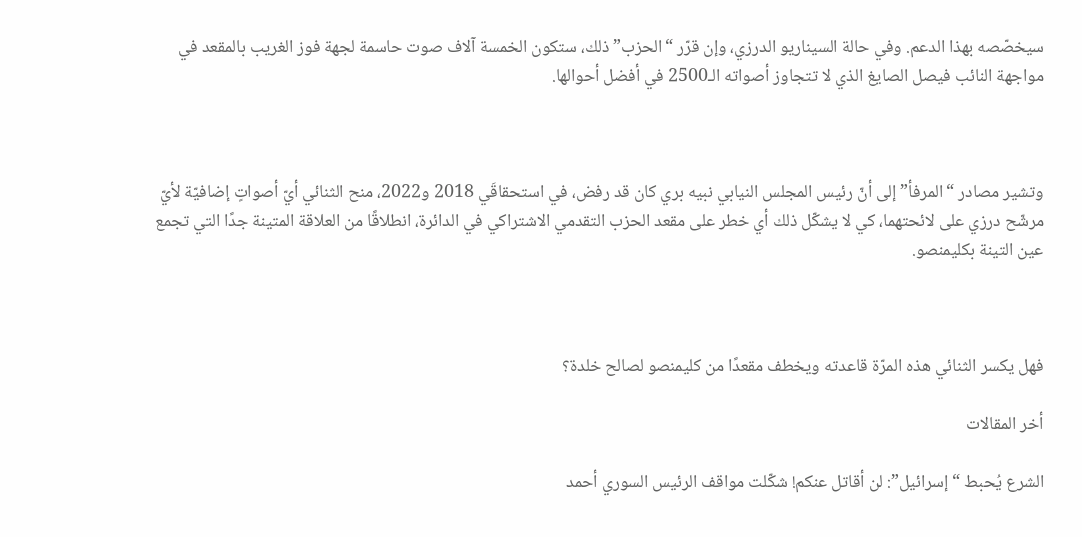سيخصّصه بهذا الدعم. وفي حالة السيناريو الدرزي، وإن قرّر “الحزب” ذلك، ستكون الخمسة آلاف صوت حاسمة لجهة فوز الغريب بالمقعد في مواجهة النائب فيصل الصايغ الذي لا تتجاوز أصواته الـ2500 في أفضل أحوالها.



وتشير مصادر “المرفأ” إلى أنّ رئيس المجلس النيابي نبيه بري كان قد رفض، في استحقاقَي 2018 و2022، منح الثنائي أيّ أصواتٍ إضافيّة لأيّ مرشّح درزي على لائحتهما، كي لا يشكّل ذلك أي خطر على مقعد الحزب التقدمي الاشتراكي في الدائرة، انطلاقًا من العلاقة المتينة جدًا التي تجمع عين التينة بكليمنصو.



فهل يكسر الثنائي هذه المرّة قاعدته ويخطف مقعدًا من كليمنصو لصالح خلدة؟

أخر المقالات

الشرع يُحبط “إسرائيل”: لن أقاتل عنكم! شكّلت مواقف الرئيس السوري أحمد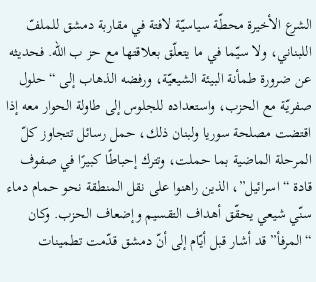الشرع الأخيرة محطّة سياسيّة لافتة في مقاربة دمشق للملفّ اللبناني، ولا سيّما في ما يتعلّق بعلاقتها مع حز ب الله. فحديثه عن ضرورة طمأنة البيئة الشيعيّة، ورفضه الذهاب إلى “حلول صفريّة مع الحزب، واستعداده للجلوس إلى طاولة الحوار معه إذا اقتضت مصلحة سوريا ولبنان ذلك، حمل رسائل تتجاوز كلّ المرحلة الماضية بما حملت، وتترك إحباطًا كبيرًا في صفوف قادة “اسرائيل”، الذين راهنوا على نقل المنطقة نحو حمام دماء سنّي شيعي يحقّق أهداف التقسيم وإضعاف الحزب. وكان “المرفأ” قد أشار قبل أيّام إلى أنّ دمشق قدّمت تطمينات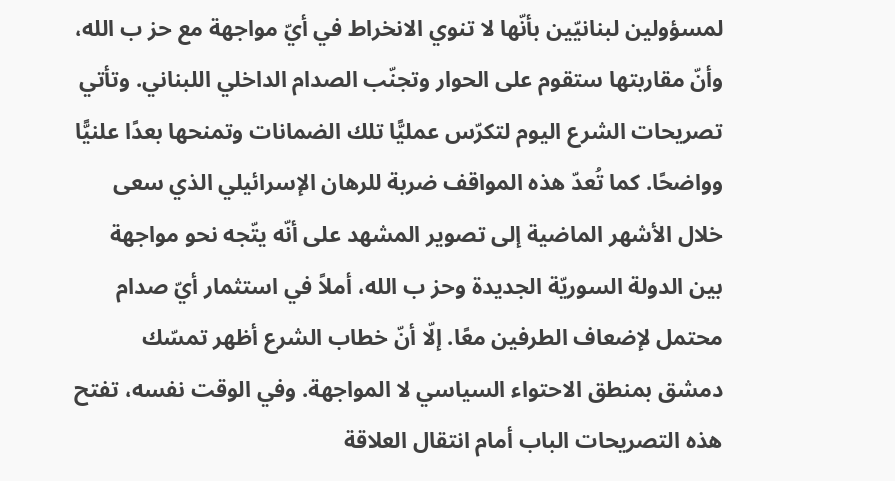لمسؤولين لبنانيّين بأنّها لا تنوي الانخراط في أيّ مواجهة مع حز ب الله، وأنّ مقاربتها ستقوم على الحوار وتجنّب الصدام الداخلي اللبناني. وتأتي تصريحات الشرع اليوم لتكرّس عمليًّا تلك الضمانات وتمنحها بعدًا علنيًّا وواضحًا. كما تُعدّ هذه المواقف ضربة للرهان الإسرائيلي الذي سعى خلال الأشهر الماضية إلى تصوير المشهد على أنّه يتّجه نحو مواجهة بين الدولة السوريّة الجديدة وحز ب الله، أملاً في استثمار أيّ صدام محتمل لإضعاف الطرفين معًا. إلّا أنّ خطاب الشرع أظهر تمسّك دمشق بمنطق الاحتواء السياسي لا المواجهة. وفي الوقت نفسه، تفتح هذه التصريحات الباب أمام انتقال العلاقة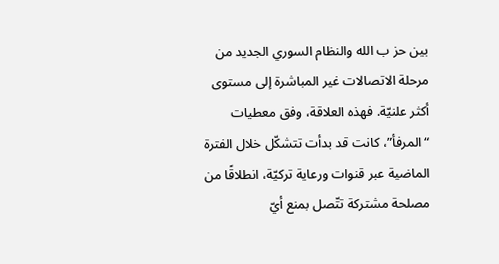بين حز ب الله والنظام السوري الجديد من مرحلة الاتصالات غير المباشرة إلى مستوى أكثر علنيّة. فهذه العلاقة، وفق معطيات “المرفأ”، كانت قد بدأت تتشكّل خلال الفترة الماضية عبر قنوات ورعاية تركيّة، انطلاقًا من مصلحة مشتركة تتّصل بمنع أيّ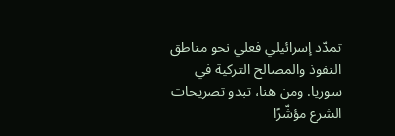تمدّد إسرائيلي فعلي نحو مناطق النفوذ والمصالح التركية في سوريا. ومن هنا، تبدو تصريحات الشرع مؤشّرًا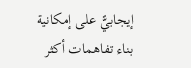إيجابيًّ على إمكانية بناء تفاهمات أكثر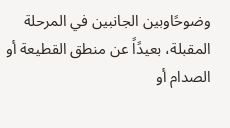وضوحًاوبين الجانبين في المرحلة المقبلة، بعيدًاً عن منطق القطيعة أو الصدام أو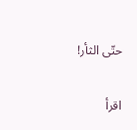حتّى الثأر!

اقرأ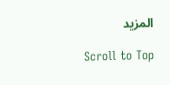المزيد

Scroll to Top